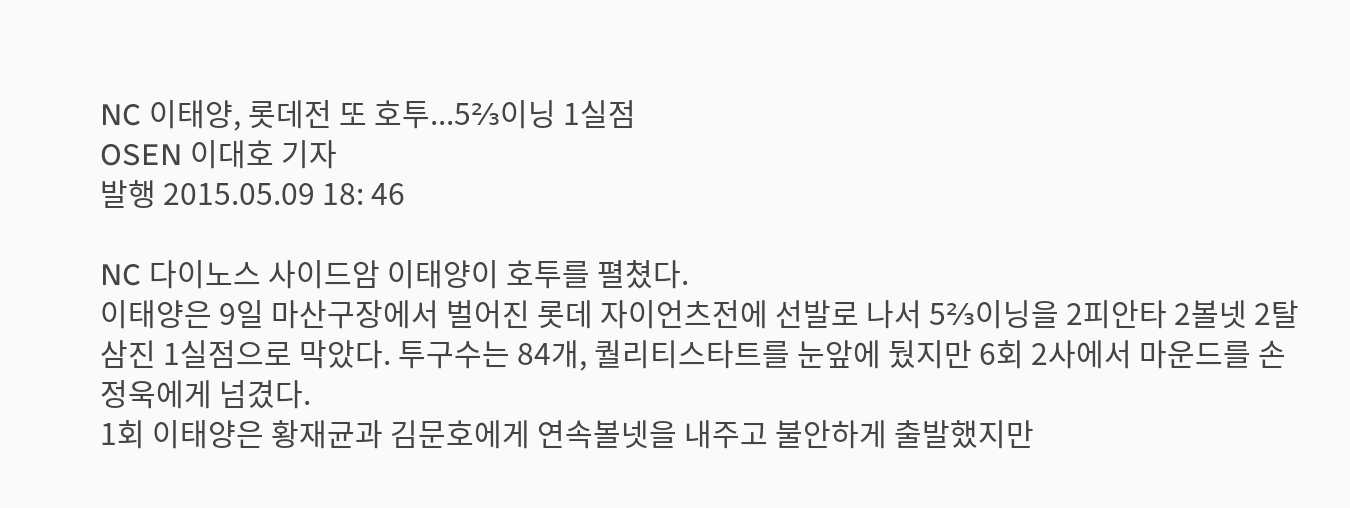NC 이태양, 롯데전 또 호투...5⅔이닝 1실점
OSEN 이대호 기자
발행 2015.05.09 18: 46

NC 다이노스 사이드암 이태양이 호투를 펼쳤다.
이태양은 9일 마산구장에서 벌어진 롯데 자이언츠전에 선발로 나서 5⅔이닝을 2피안타 2볼넷 2탈삼진 1실점으로 막았다. 투구수는 84개, 퀄리티스타트를 눈앞에 뒀지만 6회 2사에서 마운드를 손정욱에게 넘겼다.
1회 이태양은 황재균과 김문호에게 연속볼넷을 내주고 불안하게 출발했지만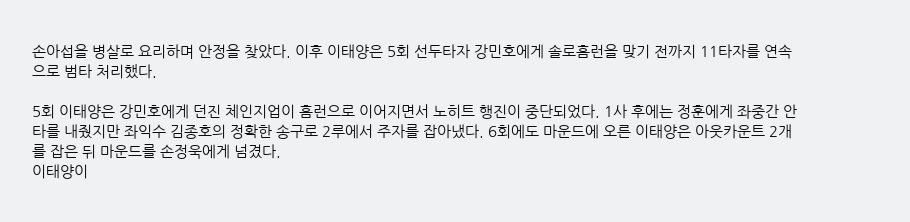손아섭을 병살로 요리하며 안정을 찾았다. 이후 이태양은 5회 선두타자 강민호에게 솔로홈런을 맞기 전까지 11타자를 연속으로 범타 처리했다.

5회 이태양은 강민호에게 던진 체인지업이 홈런으로 이어지면서 노히트 행진이 중단되었다. 1사 후에는 정훈에게 좌중간 안타를 내줬지만 좌익수 김종호의 정확한 송구로 2루에서 주자를 잡아냈다. 6회에도 마운드에 오른 이태양은 아웃카운트 2개를 잡은 뒤 마운드를 손정욱에게 넘겼다.
이태양이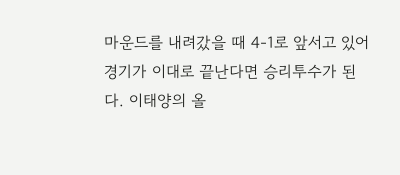마운드를 내려갔을 때 4-1로 앞서고 있어 경기가 이대로 끝난다면 승리투수가 된다. 이태양의 올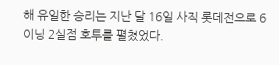해 유일한 승리는 지난 달 16일 사직 롯데전으로 6이닝 2실점 호투를 펼쳤었다.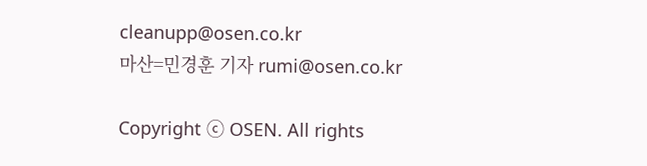cleanupp@osen.co.kr
마산=민경훈 기자 rumi@osen.co.kr

Copyright ⓒ OSEN. All rights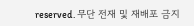reserved. 무단 전재 및 재배포 금지